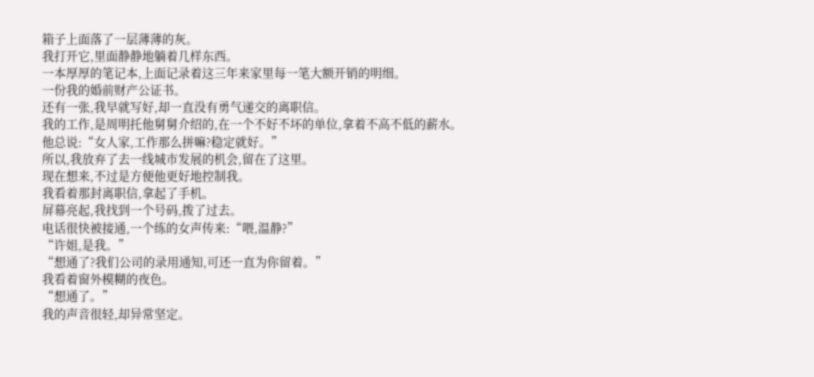箱子上面落了一层薄薄的灰。
我打开它,里面静静地躺着几样东西。
一本厚厚的笔记本,上面记录着这三年来家里每一笔大额开销的明细。
一份我的婚前财产公证书。
还有一张,我早就写好,却一直没有勇气递交的离职信。
我的工作,是周明托他舅舅介绍的,在一个不好不坏的单位,拿着不高不低的薪水。
他总说:“女人家,工作那么拼嘛?稳定就好。”
所以,我放弃了去一线城市发展的机会,留在了这里。
现在想来,不过是方便他更好地控制我。
我看着那封离职信,拿起了手机。
屏幕亮起,我找到一个号码,拨了过去。
电话很快被接通,一个练的女声传来:“喂,温静?”
“许姐,是我。”
“想通了?我们公司的录用通知,可还一直为你留着。”
我看着窗外模糊的夜色。
“想通了。”
我的声音很轻,却异常坚定。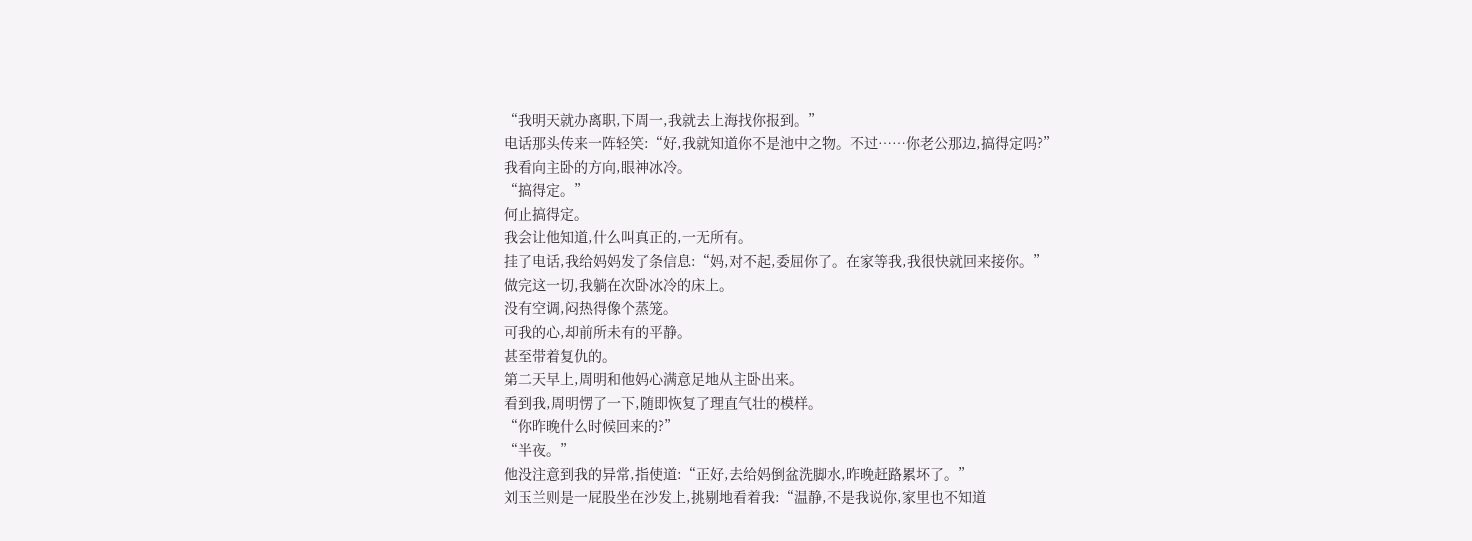“我明天就办离职,下周一,我就去上海找你报到。”
电话那头传来一阵轻笑:“好,我就知道你不是池中之物。不过……你老公那边,搞得定吗?”
我看向主卧的方向,眼神冰冷。
“搞得定。”
何止搞得定。
我会让他知道,什么叫真正的,一无所有。
挂了电话,我给妈妈发了条信息:“妈,对不起,委屈你了。在家等我,我很快就回来接你。”
做完这一切,我躺在次卧冰冷的床上。
没有空调,闷热得像个蒸笼。
可我的心,却前所未有的平静。
甚至带着复仇的。
第二天早上,周明和他妈心满意足地从主卧出来。
看到我,周明愣了一下,随即恢复了理直气壮的模样。
“你昨晚什么时候回来的?”
“半夜。”
他没注意到我的异常,指使道:“正好,去给妈倒盆洗脚水,昨晚赶路累坏了。”
刘玉兰则是一屁股坐在沙发上,挑剔地看着我:“温静,不是我说你,家里也不知道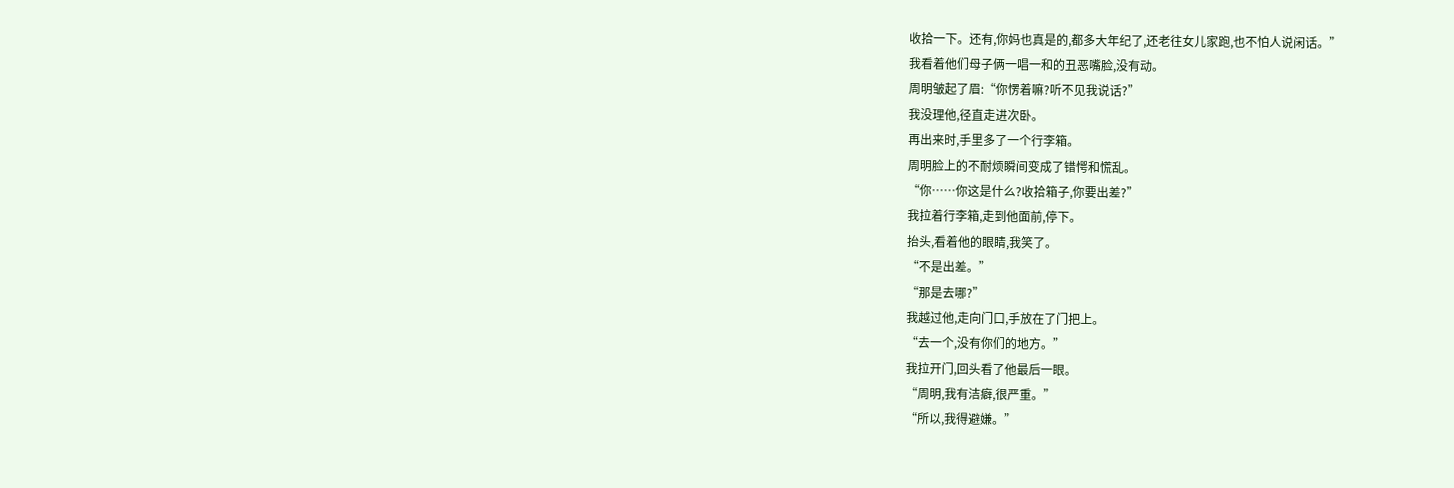收拾一下。还有,你妈也真是的,都多大年纪了,还老往女儿家跑,也不怕人说闲话。”
我看着他们母子俩一唱一和的丑恶嘴脸,没有动。
周明皱起了眉:“你愣着嘛?听不见我说话?”
我没理他,径直走进次卧。
再出来时,手里多了一个行李箱。
周明脸上的不耐烦瞬间变成了错愕和慌乱。
“你……你这是什么?收拾箱子,你要出差?”
我拉着行李箱,走到他面前,停下。
抬头,看着他的眼睛,我笑了。
“不是出差。”
“那是去哪?”
我越过他,走向门口,手放在了门把上。
“去一个,没有你们的地方。”
我拉开门,回头看了他最后一眼。
“周明,我有洁癖,很严重。”
“所以,我得避嫌。”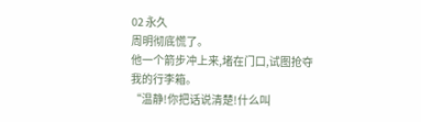02 永久
周明彻底慌了。
他一个箭步冲上来,堵在门口,试图抢夺我的行李箱。
“温静!你把话说清楚!什么叫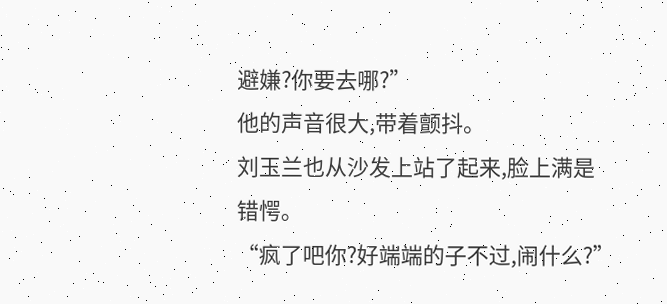避嫌?你要去哪?”
他的声音很大,带着颤抖。
刘玉兰也从沙发上站了起来,脸上满是错愕。
“疯了吧你?好端端的子不过,闹什么?”